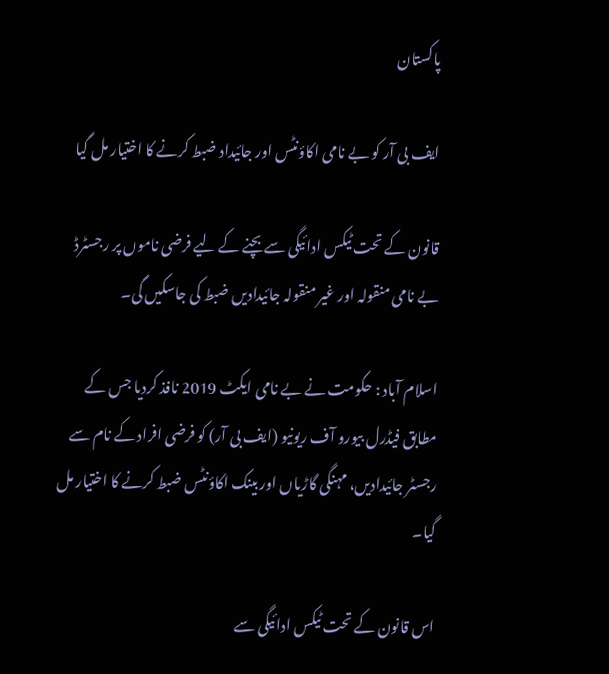پاکستان

ایف بی آر کو بے نامی اکاؤنٹس اور جائیداد ضبط کرنے کا اختیار مل گیا

قانون کے تحت ٹیکس ادائیگی سے بچنے کے لیے فرضی ناموں پر رجسٹرڈ بے نامی منقولہ اور غیر منقولہ جائیدادیں ضبط کی جاسکیں گی۔

اسلام آباد : حکومت نے بے نامی ایکٹ 2019 نافذ کردیا جس کے مطابق فیڈرل بیورو آف ریونیو (ایف بی آر) کو فرضی افراد کے نام سے رجسٹر جائیدادیں، مہنگی گاڑیاں اور بینک اکاؤنٹس ضبط کرنے کا اختیار مل گیا۔

اس قانون کے تحت ٹیکس ادائیگی سے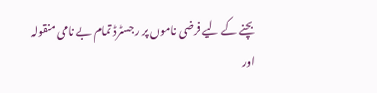بچنے کے لیے فرضی ناموں پر رجسٹرڈ تمام بے نامی منقولہ اور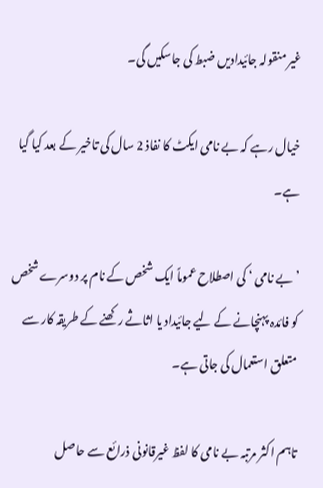غیر منقولہ جائیدادیں ضبط کی جاسکیں گی۔

خیال رہے کہ بے نامی ایکٹ کا نفاذ 2 سال کی تاخیر کے بعد کیا گیا ہے۔

’بے نامی ‘ کی اصطلاح عموماً ایک شخص کے نام پر دوسرے شخص کو فائدہ پہنچانے کے لیے جائیداد یا اثاثے رکھنے کے طریقہ کار سے متعلق استعمال کی جاتی ہے۔

تاہم اکثر مرتبہ بے نامی کا لفظ غیرقانونی ذرائع سے حاصل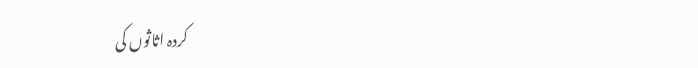کردہ اثاثوں کی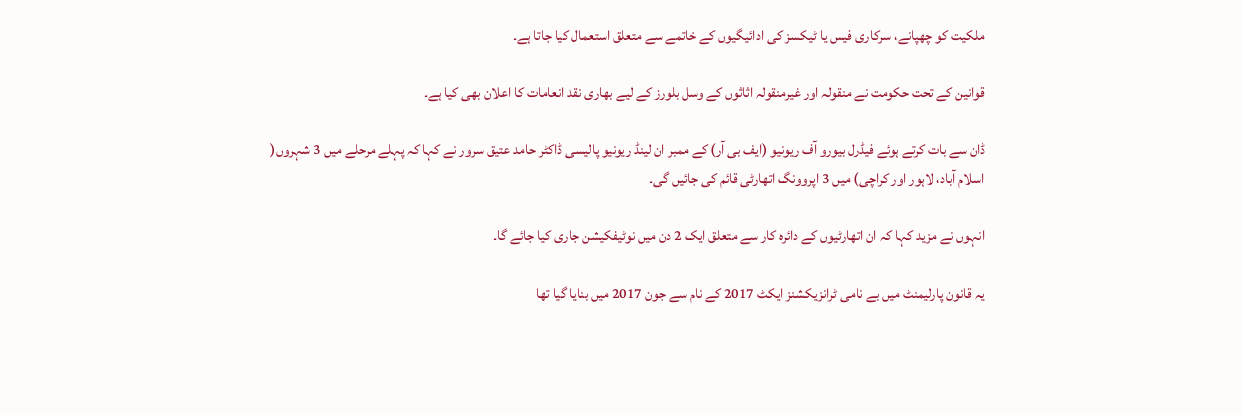ملکیت کو چھپانے، سرکاری فیس یا ٹیکسز کی ادائیگیوں کے خاتمے سے متعلق استعمال کیا جاتا ہے۔

قوانین کے تحت حکومت نے منقولہ اور غیرمنقولہ اثاثوں کے وسل بلورز کے لیے بھاری نقد انعامات کا اعلان بھی کیا ہے۔

ڈان سے بات کرتے ہوئے فیڈرل بیورو آف ریونیو (ایف بی آر) کے ممبر ان لینڈ ریونیو پالیسی ڈاکٹر حامد عتیق سرور نے کہا کہ پہلے مرحلے میں 3 شہروں( اسلام آباد، لاہور اور کراچی) میں 3 اپروونگ اتھارٹی قائم کی جائیں گی۔

انہوں نے مزید کہا کہ ان اتھارٹیوں کے دائرہ کار سے متعلق ایک 2 دن میں نوٹیفکیشن جاری کیا جائے گا۔

یہ قانون پارلیمنٹ میں بے نامی ٹرانزیکشنز ایکٹ 2017 کے نام سے جون 2017 میں بنایا گیا تھا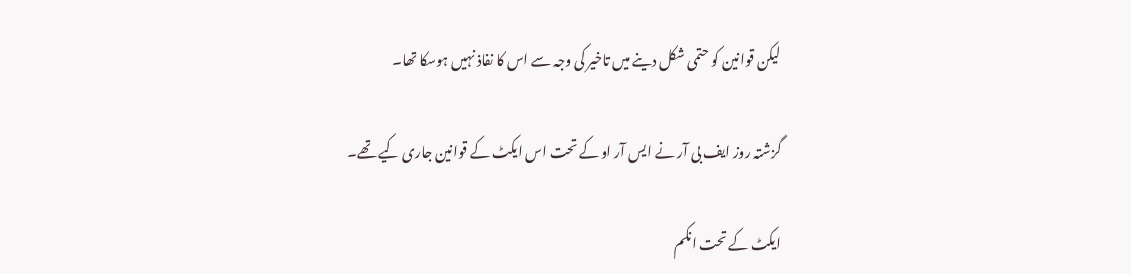لیکن قوانین کو حتمی شکل دینے میں تاخیر کی وجہ سے اس کا نفاذ نہیں ہوسکا تھا۔

گزشتہ روز ایف بی آر نے ایس آر او کے تحت اس ایکٹ کے قوانین جاری کیے تھے۔

ایکٹ کے تحت انکم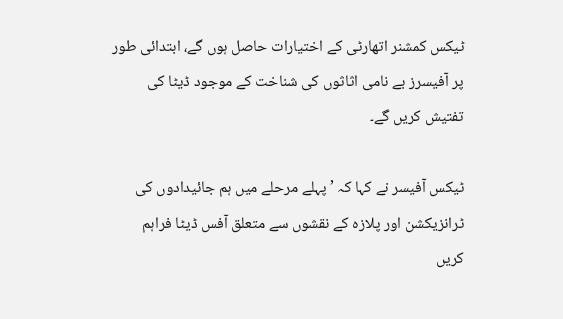ٹیکس کمشنر اتھارٹی کے اختیارات حاصل ہوں گے، ابتدائی طور پر آفیسرز بے نامی اثاثوں کی شناخت کے موجود ڈیٹا کی تفتیش کریں گے۔

ٹیکس آفیسر نے کہا کہ ’ پہلے مرحلے میں ہم جائیدادوں کی ٹرانزیکشن اور پلازہ کے نقشوں سے متعلق آفس ڈیٹا فراہم کریں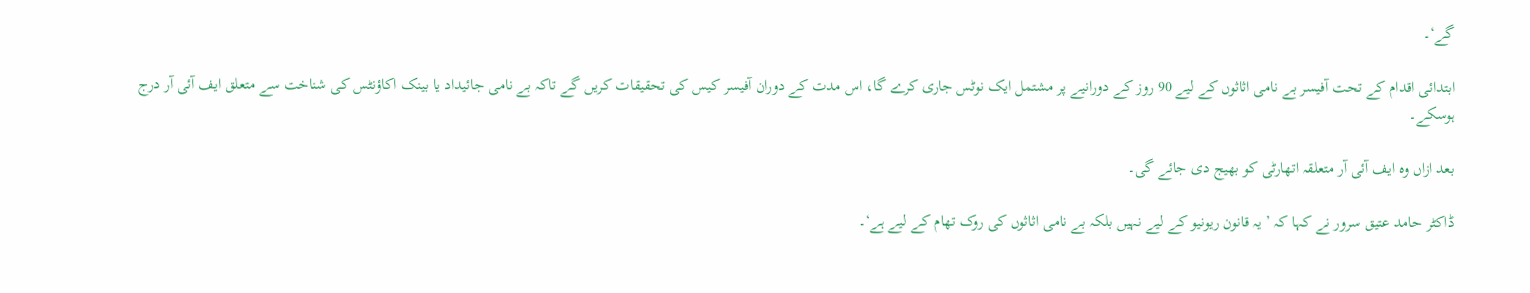گے‘۔

ابتدائی اقدام کے تحت آفیسر بے نامی اثاثوں کے لیے 90 روز کے دورانیے پر مشتمل ایک نوٹس جاری کرے گا، اس مدت کے دوران آفیسر کیس کی تحقیقات کریں گے تاکہ بے نامی جائیداد یا بینک اکاؤنٹس کی شناخت سے متعلق ایف آئی آر درج ہوسکے۔

بعد ازاں وہ ایف آئی آر متعلقہ اتھارٹی کو بھیج دی جائے گی۔

ڈاکٹر حامد عتیق سرور نے کہا کہ ’ یہ قانون ریونیو کے لیے نہیں بلکہ بے نامی اثاثوں کی روک تھام کے لیے ہے‘۔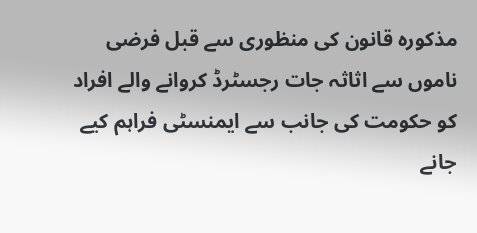مذکورہ قانون کی منظوری سے قبل فرضی ناموں سے اثاثہ جات رجسٹرڈ کروانے والے افراد کو حکومت کی جانب سے ایمنسٹی فراہم کیے جانے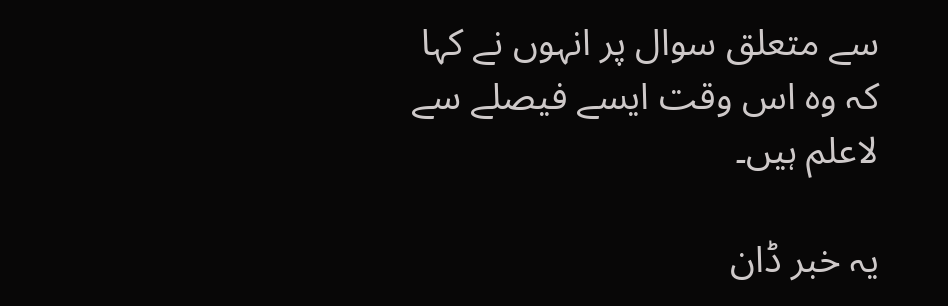سے متعلق سوال پر انہوں نے کہا کہ وہ اس وقت ایسے فیصلے سے لاعلم ہیں۔

یہ خبر ڈان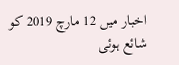اخبار میں 12 مارچ 2019 کو شائع ہوئی